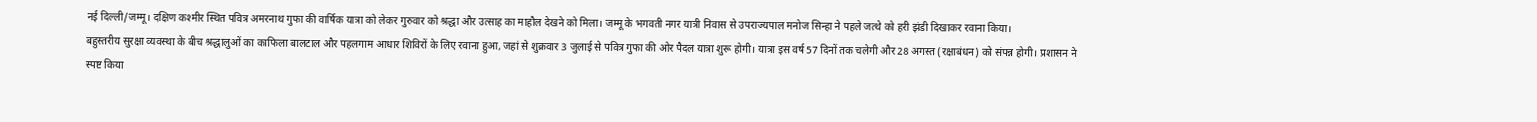नई दिल्ली/जम्मू। दक्षिण कश्मीर स्थित पवित्र अमरनाथ गुफा की वार्षिक यात्रा को लेकर गुरुवार को श्रद्धा और उत्साह का माहौल देखने को मिला। जम्मू के भगवती नगर यात्री निवास से उपराज्यपाल मनोज सिन्हा ने पहले जत्थे को हरी झंडी दिखाकर रवाना किया।
बहुस्तरीय सुरक्षा व्यवस्था के बीच श्रद्धालुओं का काफिला बालटाल और पहलगाम आधार शिविरों के लिए रवाना हुआ, जहां से शुक्रवार 3 जुलाई से पवित्र गुफा की ओर पैदल यात्रा शुरू होगी। यात्रा इस वर्ष 57 दिनों तक चलेगी और 28 अगस्त (रक्षाबंधन) को संपन्न होगी। प्रशासन ने स्पष्ट किया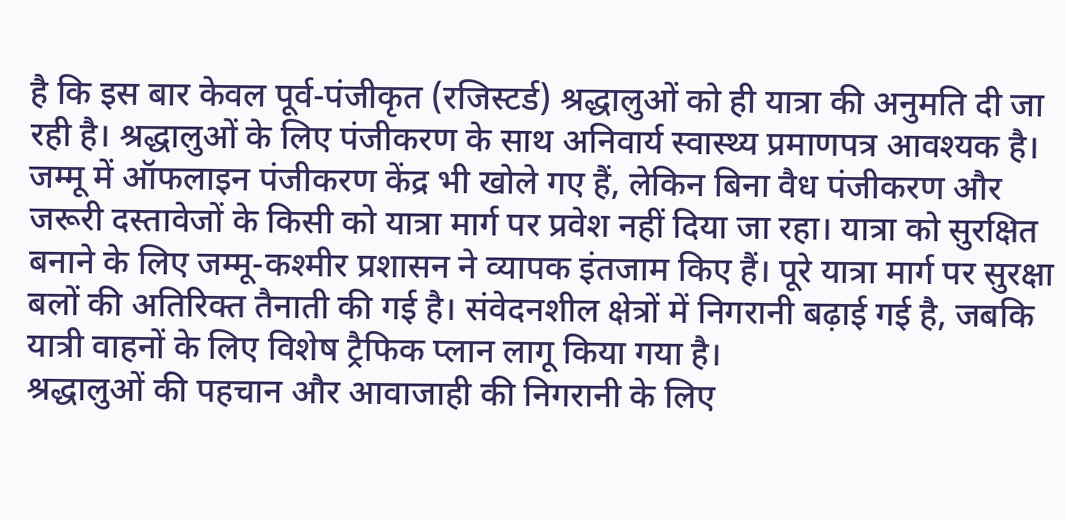है कि इस बार केवल पूर्व-पंजीकृत (रजिस्टर्ड) श्रद्धालुओं को ही यात्रा की अनुमति दी जा रही है। श्रद्धालुओं के लिए पंजीकरण के साथ अनिवार्य स्वास्थ्य प्रमाणपत्र आवश्यक है। जम्मू में ऑफलाइन पंजीकरण केंद्र भी खोले गए हैं, लेकिन बिना वैध पंजीकरण और जरूरी दस्तावेजों के किसी को यात्रा मार्ग पर प्रवेश नहीं दिया जा रहा। यात्रा को सुरक्षित बनाने के लिए जम्मू-कश्मीर प्रशासन ने व्यापक इंतजाम किए हैं। पूरे यात्रा मार्ग पर सुरक्षा बलों की अतिरिक्त तैनाती की गई है। संवेदनशील क्षेत्रों में निगरानी बढ़ाई गई है, जबकि यात्री वाहनों के लिए विशेष ट्रैफिक प्लान लागू किया गया है।
श्रद्धालुओं की पहचान और आवाजाही की निगरानी के लिए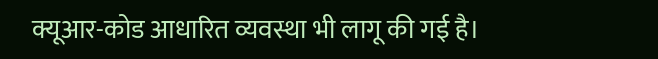क्यूआर-कोड आधारित व्यवस्था भी लागू की गई है।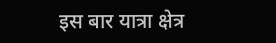इस बार यात्रा क्षेत्र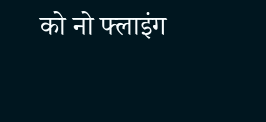को नो फ्लाइंग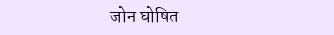जोन घोषित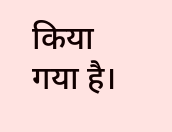किया गया है।